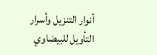أنوار التنزيل وأسرار التأويل للبيضاوي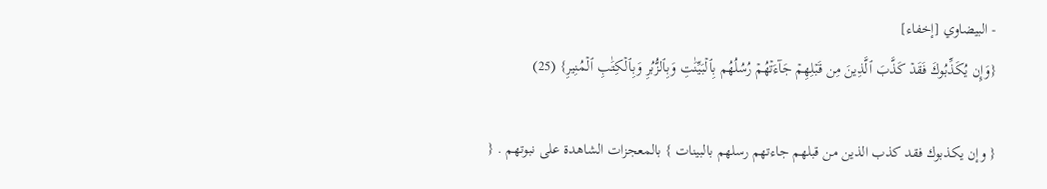- البيضاوي [إخفاء]
{وَإِن يُكَذِّبُوكَ فَقَدۡ كَذَّبَ ٱلَّذِينَ مِن قَبۡلِهِمۡ جَآءَتۡهُمۡ رُسُلُهُم بِٱلۡبَيِّنَٰتِ وَبِٱلزُّبُرِ وَبِٱلۡكِتَٰبِ ٱلۡمُنِيرِ} (25)

{ وإن يكذبوك فقد كذب الذين من قبلهم جاءتهم رسلهم بالبينات } بالمعجزات الشاهدة على نبوتهم . {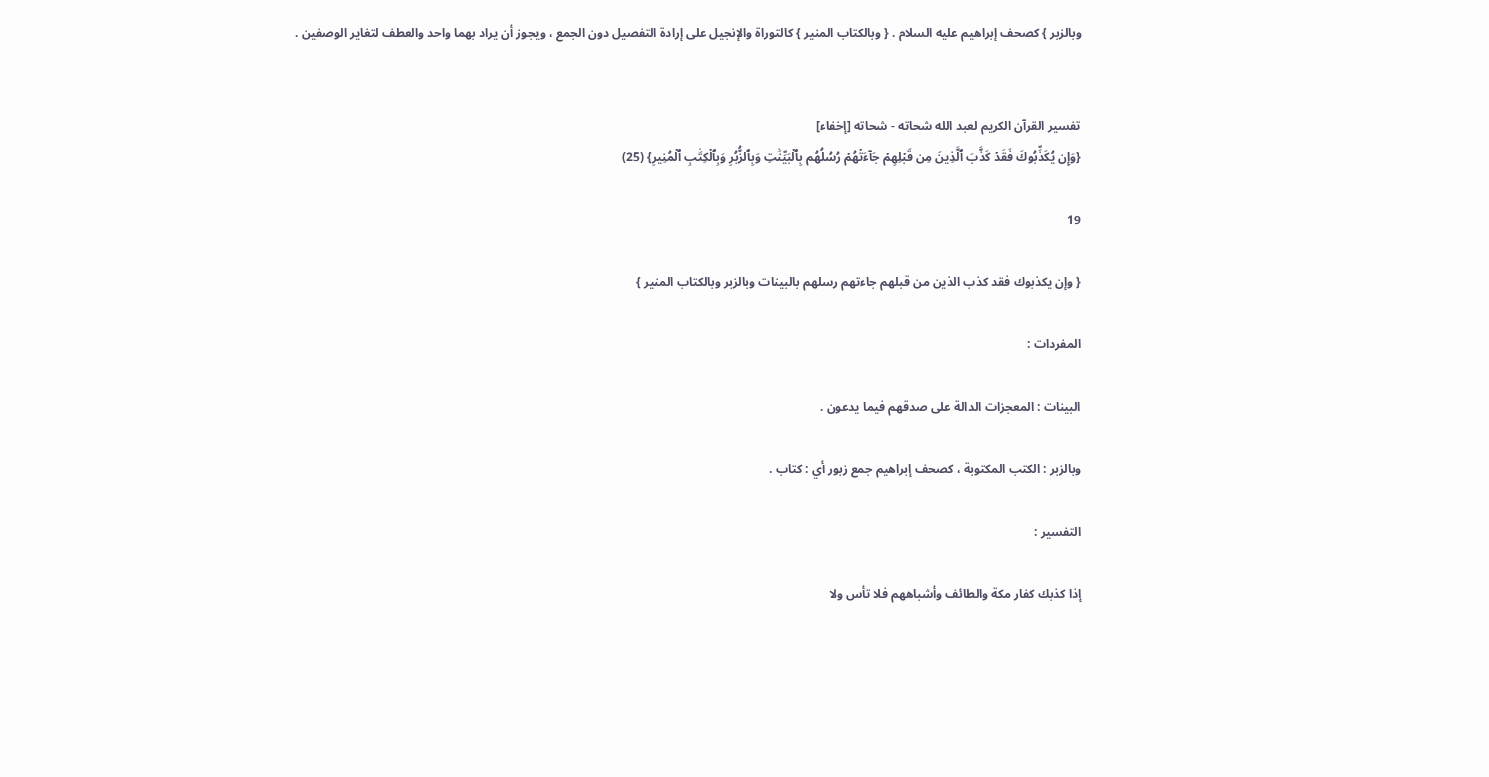وبالزبر } كصحف إبراهيم عليه السلام . { وبالكتاب المنير } كالتوراة والإنجيل على إرادة التفصيل دون الجمع ، ويجوز أن يراد بهما واحد والعطف لتغاير الوصفين .


تفسير القرآن الكريم لعبد الله شحاته - شحاته [إخفاء]
{وَإِن يُكَذِّبُوكَ فَقَدۡ كَذَّبَ ٱلَّذِينَ مِن قَبۡلِهِمۡ جَآءَتۡهُمۡ رُسُلُهُم بِٱلۡبَيِّنَٰتِ وَبِٱلزُّبُرِ وَبِٱلۡكِتَٰبِ ٱلۡمُنِيرِ} (25)

19

{ وإن يكذبوك فقد كذب الذين من قبلهم جاءتهم رسلهم بالبينات وبالزبر وبالكتاب المنير }

المفردات :

البينات : المعجزات الدالة على صدقهم فيما يدعون .

وبالزبر : الكتب المكتوبة ، كصحف إبراهيم جمع زبور أي : كتاب .

التفسير :

إذا كذبك كفار مكة والطائف وأشباههم فلا تأس ولا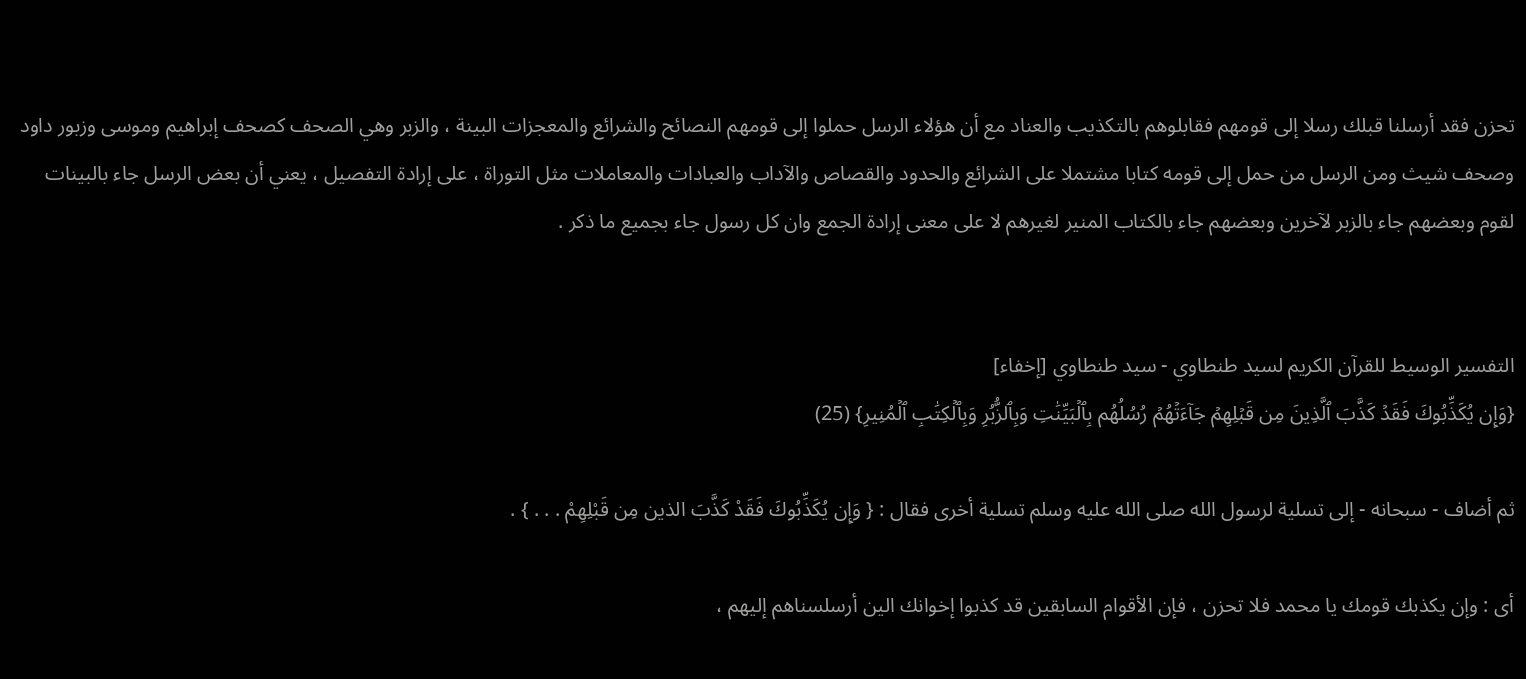تحزن فقد أرسلنا قبلك رسلا إلى قومهم فقابلوهم بالتكذيب والعناد مع أن هؤلاء الرسل حملوا إلى قومهم النصائح والشرائع والمعجزات البينة ، والزبر وهي الصحف كصحف إبراهيم وموسى وزبور داود وصحف شيث ومن الرسل من حمل إلى قومه كتابا مشتملا على الشرائع والحدود والقصاص والآداب والعبادات والمعاملات مثل التوراة ، على إرادة التفصيل ، يعني أن بعض الرسل جاء بالبينات لقوم وبعضهم جاء بالزبر لآخرين وبعضهم جاء بالكتاب المنير لغيرهم لا على معنى إرادة الجمع وان كل رسول جاء بجميع ما ذكر .


التفسير الوسيط للقرآن الكريم لسيد طنطاوي - سيد طنطاوي [إخفاء]
{وَإِن يُكَذِّبُوكَ فَقَدۡ كَذَّبَ ٱلَّذِينَ مِن قَبۡلِهِمۡ جَآءَتۡهُمۡ رُسُلُهُم بِٱلۡبَيِّنَٰتِ وَبِٱلزُّبُرِ وَبِٱلۡكِتَٰبِ ٱلۡمُنِيرِ} (25)

ثم أضاف - سبحانه - إلى تسلية لرسول الله صلى الله عليه وسلم تسلية أخرى فقال : { وَإِن يُكَذِّبُوكَ فَقَدْ كَذَّبَ الذين مِن قَبْلِهِمْ . . . } .

أى : وإن يكذبك قومك يا محمد فلا تحزن ، فإن الأقوام السابقين قد كذبوا إخوانك الين أرسلسناهم إليهم ،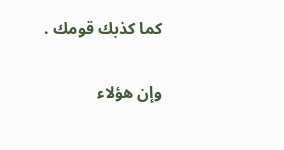كما كذبك قومك .

وإن هؤلاء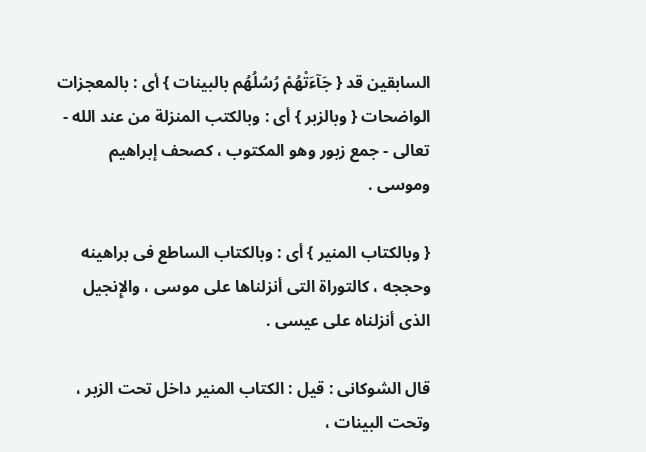السابقين قد { جَآءَتْهُمْ رُسُلُهُم بالبينات } أى : بالمعجزات الواضحات { وبالزبر } أى : وبالكتب المنزلة من عند الله - تعالى - جمع زبور وهو المكتوب ، كصحف إبراهيم وموسى .

{ وبالكتاب المنير } أى : وبالكتاب الساطع فى براهينه وحججه ، كالتوراة التى أنزلناها على موسى ، والإِنجيل الذى أنزلناه على عيسى .

قال الشوكانى : قيل : الكتاب المنير داخل تحت الزبر ، وتحت البينات ،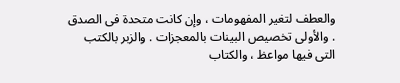والعطف لتغير المفهومات ، وإن كانت متحدة فى الصدق . والأولى تخصيص البينات بالمعجزات . والزبر بالكتب التى فيها مواعظ ، والكتاب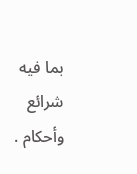بما فيه شرائع وأحكام .